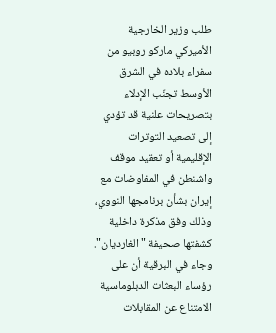طلب وزير الخارجية الأميركي ماركو روبيو من سفراء بلاده في الشرق الأوسط تجنّب الإدلاء بتصريحات علنية قد تؤدي إلى تصعيد التوترات الإقليمية أو تعقيد موقف واشنطن في المفاوضات مع إيران بشأن برنامجها النووي، وذلك وفق مذكرة داخلية كشفتها صحيفة "الغارديان".
وجاء في البرقية أن على رؤساء البعثات الدبلوماسية الامتناع عن المقابلات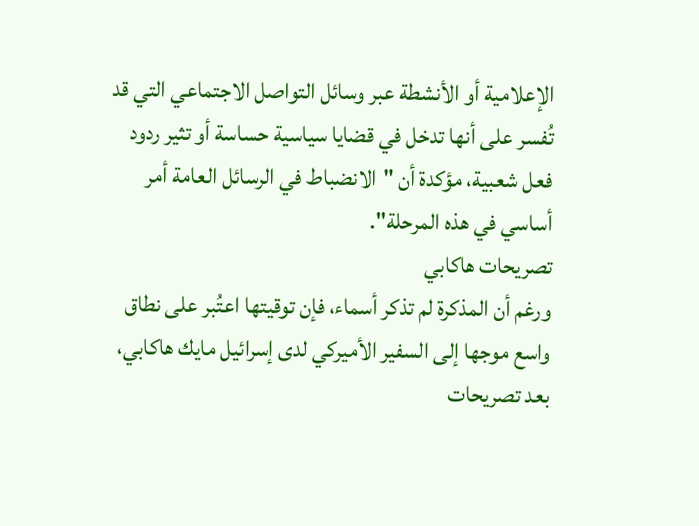الإعلامية أو الأنشطة عبر وسائل التواصل الاجتماعي التي قد تُفسر على أنها تدخل في قضايا سياسية حساسة أو تثير ردود فعل شعبية، مؤكدة أن "الانضباط في الرسائل العامة أمر أساسي في هذه المرحلة".
تصريحات هاكابي
ورغم أن المذكرة لم تذكر أسماء، فإن توقيتها اعتُبر على نطاق واسع موجها إلى السفير الأميركي لدى إسرائيل مايك هاكابي، بعد تصريحات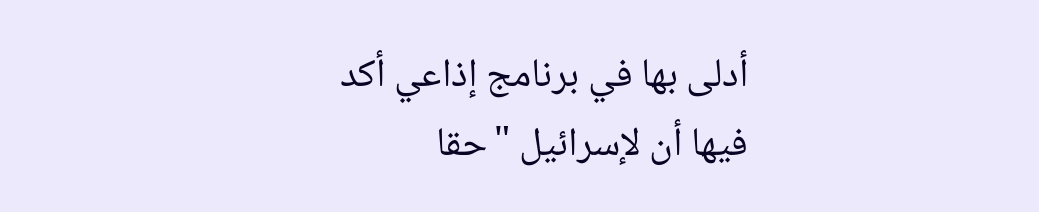أدلى بها في برنامج إذاعي أكد فيها أن لإسرائيل "حقا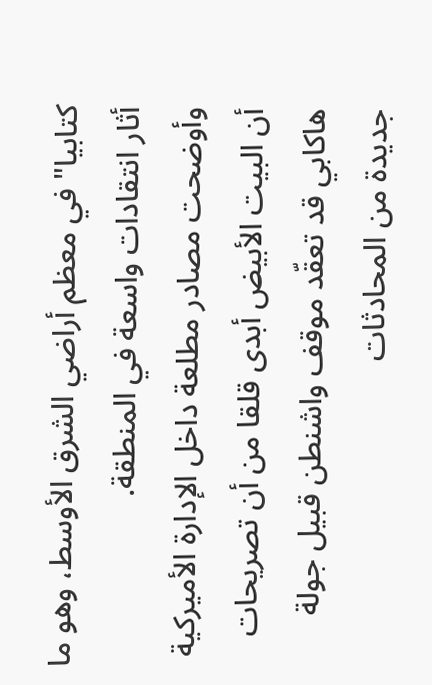كتابيا" في معظم أراضي الشرق الأوسط، وهو ما أثار انتقادات واسعة في المنطقة.
وأوضحت مصادر مطلعة داخل الإدارة الأميركية أن البيت الأبيض أبدى قلقا من أن تصريحات هاكابي قد تعقّد موقف واشنطن قبيل جولة جديدة من المحادثات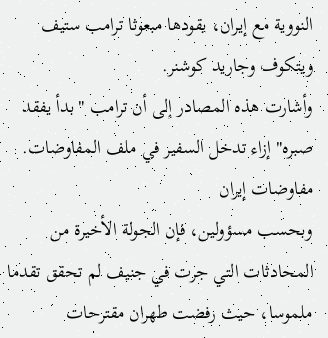النووية مع إيران، يقودها مبعوثا ترامب ستيف ويتكوف وجاريد كوشنر.
وأشارت هذه المصادر إلى أن ترامب "بدأ يفقد صبره" إزاء تدخل السفير في ملف المفاوضات.
مفاوضات إيران
وبحسب مسؤولين، فإن الجولة الأخيرة من المحادثات التي جرت في جنيف لم تحقق تقدما ملموسا، حيث رفضت طهران مقترحات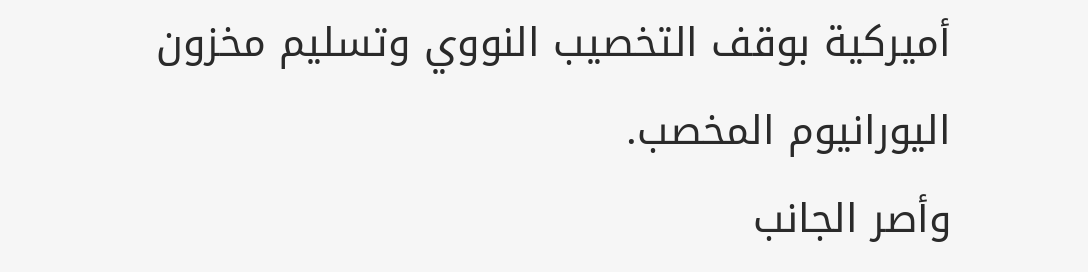أميركية بوقف التخصيب النووي وتسليم مخزون اليورانيوم المخصب.
وأصر الجانب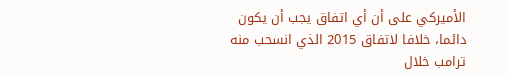الأميركي على أن أي اتفاق يجب أن يكون دائما، خلافا لاتفاق 2015 الذي انسحب منه ترامب خلال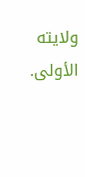ولايته الأولى.